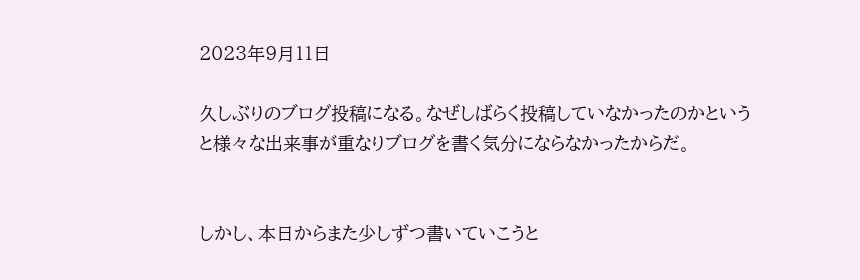2023年9月11日

久しぶりのブログ投稿になる。なぜしばらく投稿していなかったのかというと様々な出来事が重なりブログを書く気分にならなかったからだ。


しかし、本日からまた少しずつ書いていこうと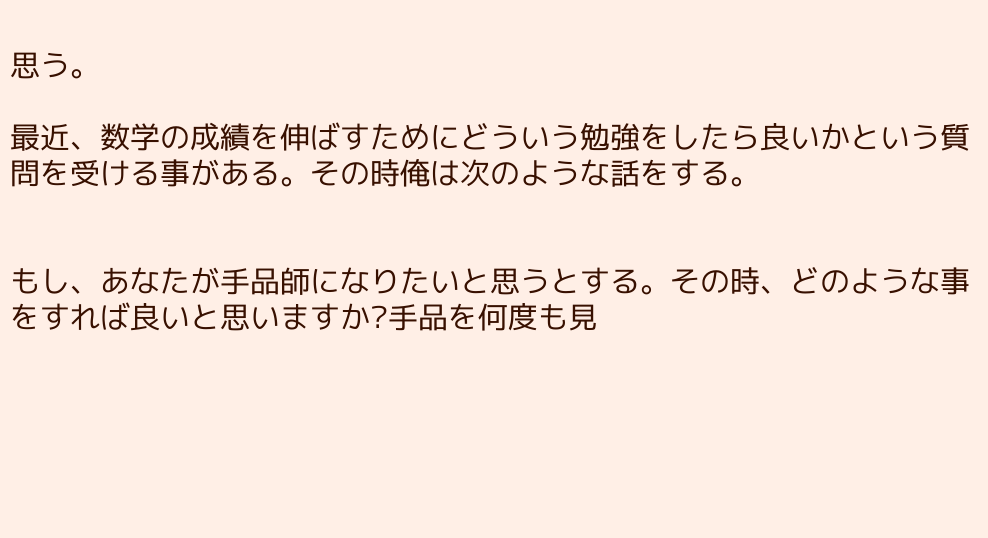思う。

最近、数学の成績を伸ばすためにどういう勉強をしたら良いかという質問を受ける事がある。その時俺は次のような話をする。


もし、あなたが手品師になりたいと思うとする。その時、どのような事をすれば良いと思いますか?手品を何度も見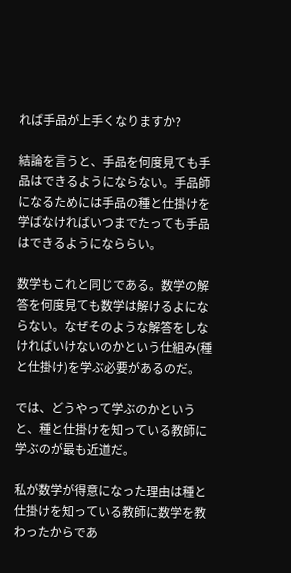れば手品が上手くなりますか?

結論を言うと、手品を何度見ても手品はできるようにならない。手品師になるためには手品の種と仕掛けを学ばなければいつまでたっても手品はできるようになららい。

数学もこれと同じである。数学の解答を何度見ても数学は解けるよにならない。なぜそのような解答をしなければいけないのかという仕組み(種と仕掛け)を学ぶ必要があるのだ。

では、どうやって学ぶのかというと、種と仕掛けを知っている教師に学ぶのが最も近道だ。

私が数学が得意になった理由は種と仕掛けを知っている教師に数学を教わったからであ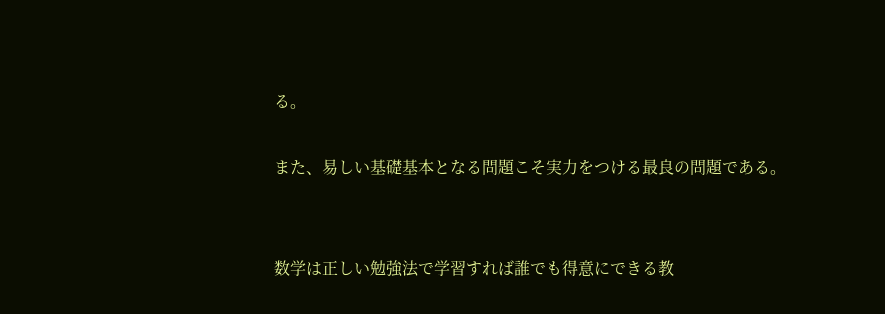る。

また、易しい基礎基本となる問題こそ実力をつける最良の問題である。


数学は正しい勉強法で学習すれば誰でも得意にできる教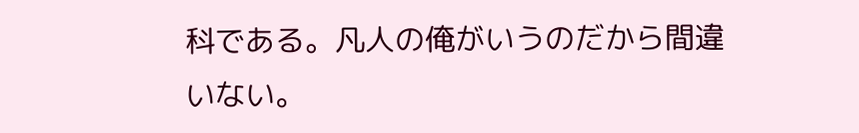科である。凡人の俺がいうのだから間違いない。